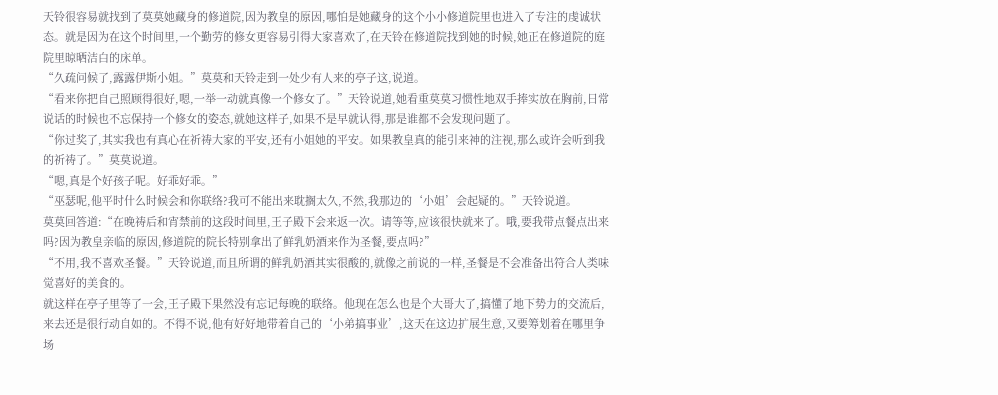天铃很容易就找到了莫莫她藏身的修道院,因为教皇的原因,哪怕是她藏身的这个小小修道院里也进入了专注的虔诚状态。就是因为在这个时间里,一个勤劳的修女更容易引得大家喜欢了,在天铃在修道院找到她的时候,她正在修道院的庭院里晾晒洁白的床单。
“久疏问候了,露露伊斯小姐。”莫莫和天铃走到一处少有人来的亭子这,说道。
“看来你把自己照顾得很好,嗯,一举一动就真像一个修女了。”天铃说道,她看重莫莫习惯性地双手捧实放在胸前,日常说话的时候也不忘保持一个修女的姿态,就她这样子,如果不是早就认得,那是谁都不会发现问题了。
“你过奖了,其实我也有真心在祈祷大家的平安,还有小姐她的平安。如果教皇真的能引来神的注视,那么或许会听到我的祈祷了。”莫莫说道。
“嗯,真是个好孩子呢。好乖好乖。”
“巫瑟呢,他平时什么时候会和你联络?我可不能出来耽搁太久,不然,我那边的‘小姐’会起疑的。”天铃说道。
莫莫回答道:“在晚祷后和宵禁前的这段时间里,王子殿下会来返一次。请等等,应该很快就来了。哦,要我带点餐点出来吗?因为教皇亲临的原因,修道院的院长特别拿出了鲜乳奶酒来作为圣餐,要点吗?”
“不用,我不喜欢圣餐。”天铃说道,而且所谓的鲜乳奶酒其实很酸的,就像之前说的一样,圣餐是不会准备出符合人类味觉喜好的美食的。
就这样在亭子里等了一会,王子殿下果然没有忘记每晚的联络。他现在怎么也是个大哥大了,搞懂了地下势力的交流后,来去还是很行动自如的。不得不说,他有好好地带着自己的‘小弟搞事业’,这天在这边扩展生意,又要筹划着在哪里争场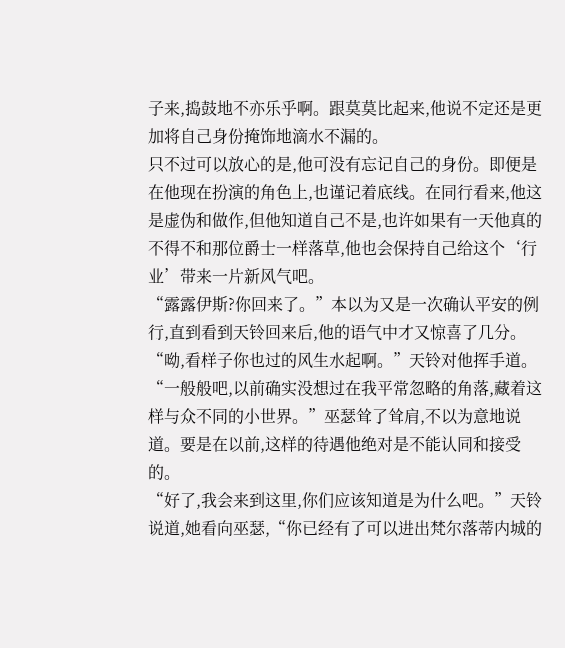子来,捣鼓地不亦乐乎啊。跟莫莫比起来,他说不定还是更加将自己身份掩饰地滴水不漏的。
只不过可以放心的是,他可没有忘记自己的身份。即便是在他现在扮演的角色上,也谨记着底线。在同行看来,他这是虚伪和做作,但他知道自己不是,也许如果有一天他真的不得不和那位爵士一样落草,他也会保持自己给这个‘行业’带来一片新风气吧。
“露露伊斯?你回来了。”本以为又是一次确认平安的例行,直到看到天铃回来后,他的语气中才又惊喜了几分。
“呦,看样子你也过的风生水起啊。”天铃对他挥手道。
“一般般吧,以前确实没想过在我平常忽略的角落,藏着这样与众不同的小世界。”巫瑟耸了耸肩,不以为意地说道。要是在以前,这样的待遇他绝对是不能认同和接受的。
“好了,我会来到这里,你们应该知道是为什么吧。”天铃说道,她看向巫瑟,“你已经有了可以进出梵尔落蒂内城的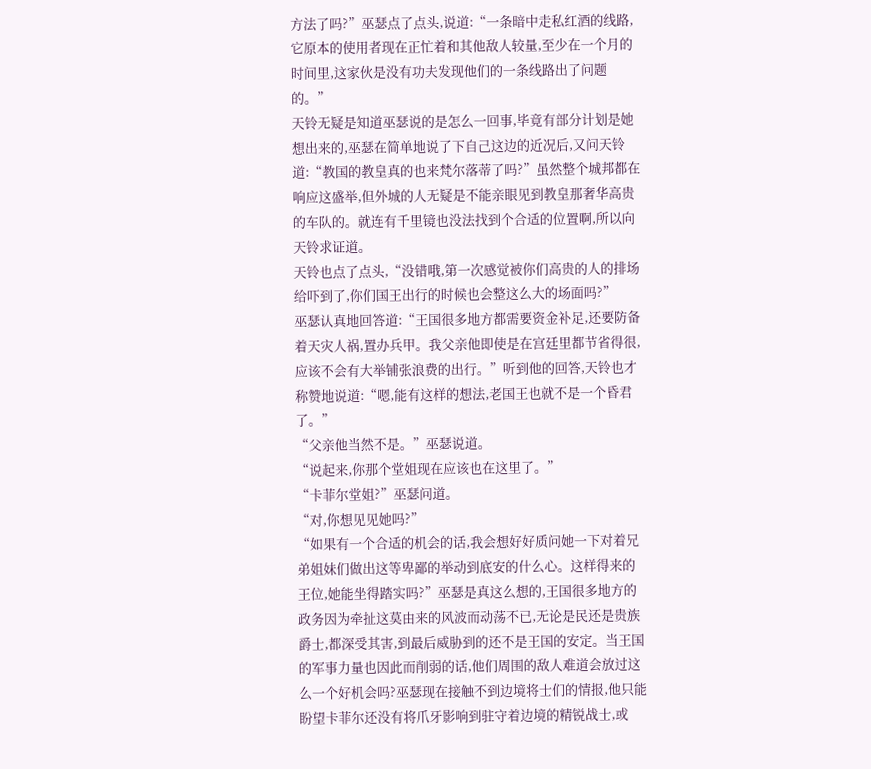方法了吗?”巫瑟点了点头,说道:“一条暗中走私红酒的线路,它原本的使用者现在正忙着和其他敌人较量,至少在一个月的时间里,这家伙是没有功夫发现他们的一条线路出了问题的。”
天铃无疑是知道巫瑟说的是怎么一回事,毕竟有部分计划是她想出来的,巫瑟在简单地说了下自己这边的近况后,又问天铃道:“教国的教皇真的也来梵尔落蒂了吗?”虽然整个城邦都在响应这盛举,但外城的人无疑是不能亲眼见到教皇那奢华高贵的车队的。就连有千里镜也没法找到个合适的位置啊,所以向天铃求证道。
天铃也点了点头,“没错哦,第一次感觉被你们高贵的人的排场给吓到了,你们国王出行的时候也会整这么大的场面吗?”
巫瑟认真地回答道:“王国很多地方都需要资金补足,还要防备着天灾人祸,置办兵甲。我父亲他即使是在宫廷里都节省得很,应该不会有大举铺张浪费的出行。”听到他的回答,天铃也才称赞地说道:“嗯,能有这样的想法,老国王也就不是一个昏君了。”
“父亲他当然不是。”巫瑟说道。
“说起来,你那个堂姐现在应该也在这里了。”
“卡菲尔堂姐?”巫瑟问道。
“对,你想见见她吗?”
“如果有一个合适的机会的话,我会想好好质问她一下对着兄弟姐妹们做出这等卑鄙的举动到底安的什么心。这样得来的王位,她能坐得踏实吗?”巫瑟是真这么想的,王国很多地方的政务因为牵扯这莫由来的风波而动荡不已,无论是民还是贵族爵士,都深受其害,到最后威胁到的还不是王国的安定。当王国的军事力量也因此而削弱的话,他们周围的敌人难道会放过这么一个好机会吗?巫瑟现在接触不到边境将士们的情报,他只能盼望卡菲尔还没有将爪牙影响到驻守着边境的精锐战士,或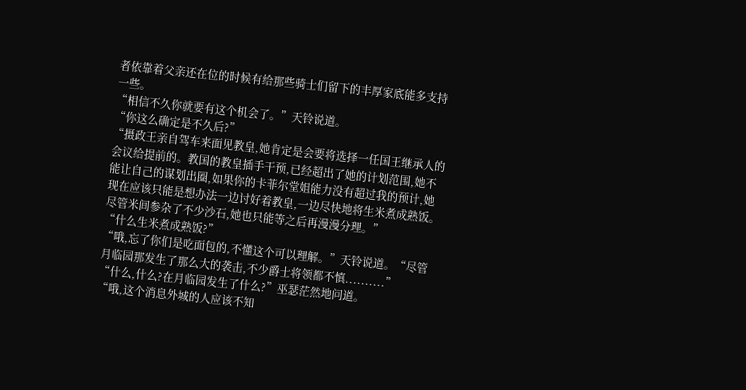者依靠着父亲还在位的时候有给那些骑士们留下的丰厚家底能多支持一些。
“相信不久你就要有这个机会了。”天铃说道。
“你这么确定是不久后?”
“摄政王亲自驾车来面见教皇,她肯定是会要将选择一任国王继承人的会议给提前的。教国的教皇插手干预,已经超出了她的计划范围,她不能让自己的谋划出圈,如果你的卡菲尔堂姐能力没有超过我的预计,她现在应该只能是想办法一边讨好着教皇,一边尽快地将生米煮成熟饭。尽管米间参杂了不少沙石,她也只能等之后再漫漫分理。”
“什么生米煮成熟饭?”
“哦,忘了你们是吃面包的,不懂这个可以理解。”天铃说道。“尽管月临园那发生了那么大的袭击,不少爵士将领都不慎..........”
“什么,什么?在月临园发生了什么?”巫瑟茫然地问道。
“哦,这个消息外城的人应该不知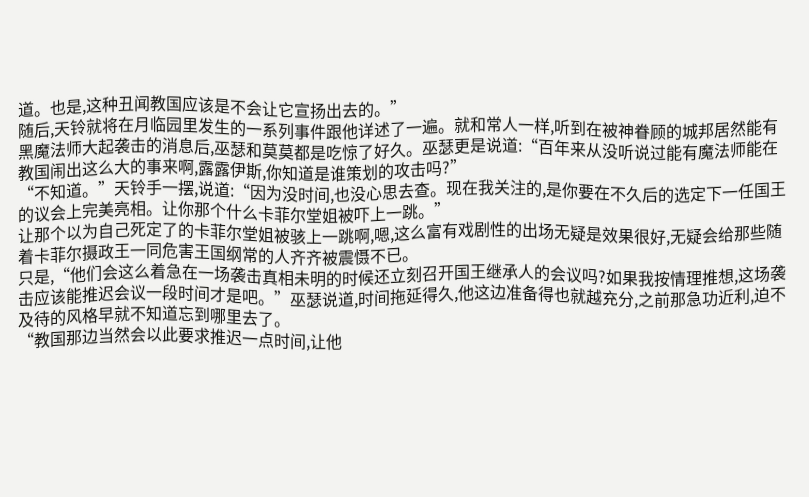道。也是,这种丑闻教国应该是不会让它宣扬出去的。”
随后,天铃就将在月临园里发生的一系列事件跟他详述了一遍。就和常人一样,听到在被神眷顾的城邦居然能有黑魔法师大起袭击的消息后,巫瑟和莫莫都是吃惊了好久。巫瑟更是说道:“百年来从没听说过能有魔法师能在教国闹出这么大的事来啊,露露伊斯,你知道是谁策划的攻击吗?”
“不知道。”天铃手一摆,说道:“因为没时间,也没心思去查。现在我关注的,是你要在不久后的选定下一任国王的议会上完美亮相。让你那个什么卡菲尔堂姐被吓上一跳。”
让那个以为自己死定了的卡菲尔堂姐被骇上一跳啊,嗯,这么富有戏剧性的出场无疑是效果很好,无疑会给那些随着卡菲尔摄政王一同危害王国纲常的人齐齐被震慑不已。
只是,“他们会这么着急在一场袭击真相未明的时候还立刻召开国王继承人的会议吗?如果我按情理推想,这场袭击应该能推迟会议一段时间才是吧。”巫瑟说道,时间拖延得久,他这边准备得也就越充分,之前那急功近利,迫不及待的风格早就不知道忘到哪里去了。
“教国那边当然会以此要求推迟一点时间,让他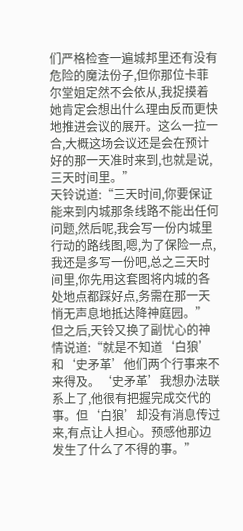们严格检查一遍城邦里还有没有危险的魔法份子,但你那位卡菲尔堂姐定然不会依从,我捉摸着她肯定会想出什么理由反而更快地推进会议的展开。这么一拉一合,大概这场会议还是会在预计好的那一天准时来到,也就是说,三天时间里。”
天铃说道:“三天时间,你要保证能来到内城那条线路不能出任何问题,然后呢,我会写一份内城里行动的路线图,嗯,为了保险一点,我还是多写一份吧,总之三天时间里,你先用这套图将内城的各处地点都踩好点,务需在那一天悄无声息地抵达降神庭园。”
但之后,天铃又换了副忧心的神情说道:“就是不知道‘白狼’和‘史矛革’他们两个行事来不来得及。‘史矛革’我想办法联系上了,他很有把握完成交代的事。但‘白狼’却没有消息传过来,有点让人担心。预感他那边发生了什么了不得的事。”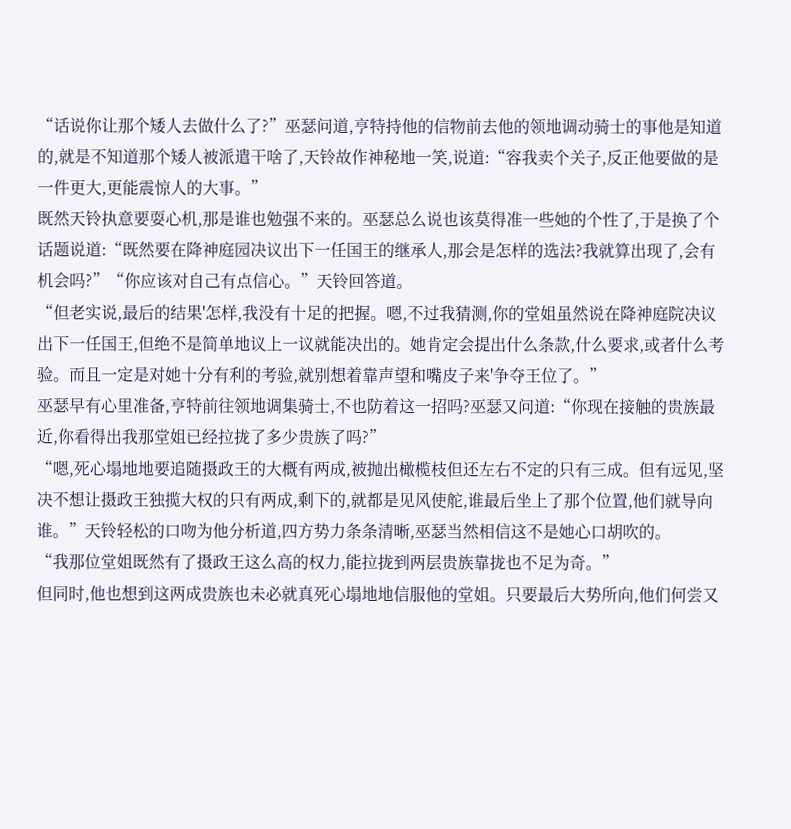“话说你让那个矮人去做什么了?”巫瑟问道,亨特持他的信物前去他的领地调动骑士的事他是知道的,就是不知道那个矮人被派遣干啥了,天铃故作神秘地一笑,说道:“容我卖个关子,反正他要做的是一件更大,更能震惊人的大事。”
既然天铃执意要耍心机,那是谁也勉强不来的。巫瑟总么说也该莫得准一些她的个性了,于是换了个话题说道:“既然要在降神庭园决议出下一任国王的继承人,那会是怎样的选法?我就算出现了,会有机会吗?”“你应该对自己有点信心。”天铃回答道。
“但老实说,最后的结果'怎样,我没有十足的把握。嗯,不过我猜测,你的堂姐虽然说在降神庭院决议出下一任国王,但绝不是简单地议上一议就能决出的。她肯定会提出什么条款,什么要求,或者什么考验。而且一定是对她十分有利的考验,就别想着靠声望和嘴皮子来'争夺王位了。”
巫瑟早有心里准备,亨特前往领地调集骑士,不也防着这一招吗?巫瑟又问道:“你现在接触的贵族最近,你看得出我那堂姐已经拉拢了多少贵族了吗?”
“嗯,死心塌地地要追随摄政王的大概有两成,被抛出橄榄枝但还左右不定的只有三成。但有远见,坚决不想让摄政王独揽大权的只有两成,剩下的,就都是见风使舵,谁最后坐上了那个位置,他们就导向谁。”天铃轻松的口吻为他分析道,四方势力条条清晰,巫瑟当然相信这不是她心口胡吹的。
“我那位堂姐既然有了摄政王这么高的权力,能拉拢到两层贵族靠拢也不足为奇。”
但同时,他也想到这两成贵族也未必就真死心塌地地信服他的堂姐。只要最后大势所向,他们何尝又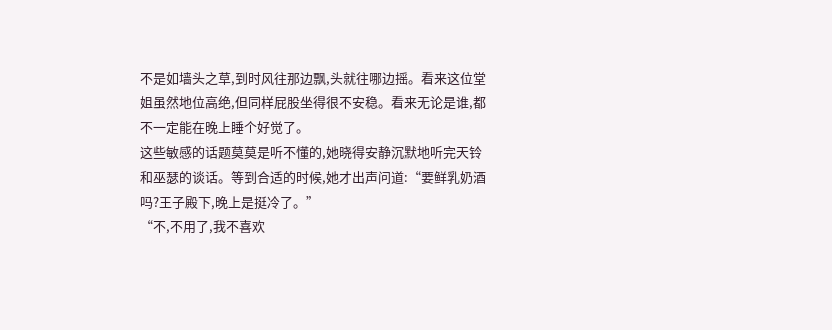不是如墙头之草,到时风往那边飘,头就往哪边摇。看来这位堂姐虽然地位高绝,但同样屁股坐得很不安稳。看来无论是谁,都不一定能在晚上睡个好觉了。
这些敏感的话题莫莫是听不懂的,她晓得安静沉默地听完天铃和巫瑟的谈话。等到合适的时候,她才出声问道:“要鲜乳奶酒吗?王子殿下,晚上是挺冷了。”
“不,不用了,我不喜欢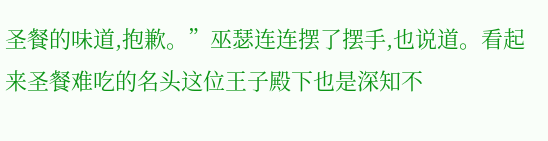圣餐的味道,抱歉。”巫瑟连连摆了摆手,也说道。看起来圣餐难吃的名头这位王子殿下也是深知不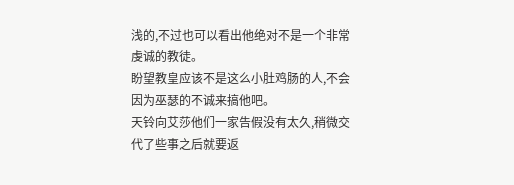浅的,不过也可以看出他绝对不是一个非常虔诚的教徒。
盼望教皇应该不是这么小肚鸡肠的人,不会因为巫瑟的不诚来搞他吧。
天铃向艾莎他们一家告假没有太久,稍微交代了些事之后就要返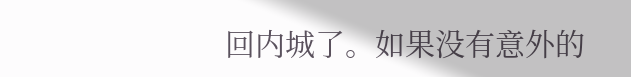回内城了。如果没有意外的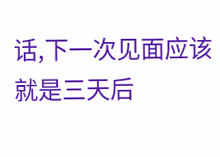话,下一次见面应该就是三天后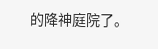的降神庭院了。